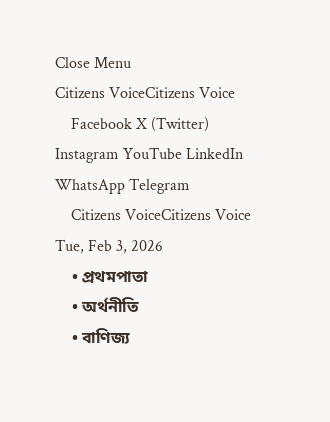Close Menu
Citizens VoiceCitizens Voice
    Facebook X (Twitter) Instagram YouTube LinkedIn WhatsApp Telegram
    Citizens VoiceCitizens Voice Tue, Feb 3, 2026
    • প্রথমপাতা
    • অর্থনীতি
    • বাণিজ্য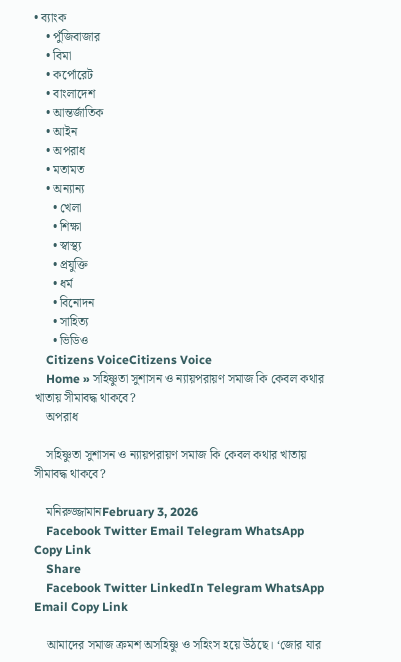• ব্যাংক
    • পুঁজিবাজার
    • বিমা
    • কর্পোরেট
    • বাংলাদেশ
    • আন্তর্জাতিক
    • আইন
    • অপরাধ
    • মতামত
    • অন্যান্য
      • খেলা
      • শিক্ষা
      • স্বাস্থ্য
      • প্রযুক্তি
      • ধর্ম
      • বিনোদন
      • সাহিত্য
      • ভিডিও
    Citizens VoiceCitizens Voice
    Home » সহিষ্ণুতা সুশাসন ও ন্যায়পরায়ণ সমাজ কি কেবল কথার খাতায় সীমাবদ্ধ থাকবে?
    অপরাধ

    সহিষ্ণুতা সুশাসন ও ন্যায়পরায়ণ সমাজ কি কেবল কথার খাতায় সীমাবদ্ধ থাকবে?

    মনিরুজ্জামানFebruary 3, 2026
    Facebook Twitter Email Telegram WhatsApp Copy Link
    Share
    Facebook Twitter LinkedIn Telegram WhatsApp Email Copy Link

    আমাদের সমাজ ক্রমশ অসহিষ্ণু ও সহিংস হয়ে উঠছে। ‘জোর যার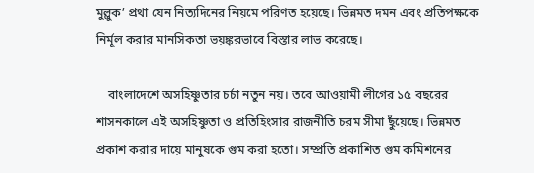মুল্লুক’ প্রথা যেন নিত্যদিনের নিয়মে পরিণত হয়েছে। ভিন্নমত দমন এবং প্রতিপক্ষকে নির্মূল করার মানসিকতা ভয়ঙ্করভাবে বিস্তার লাভ করেছে।

    বাংলাদেশে অসহিষ্ণুতার চর্চা নতুন নয়। তবে আওয়ামী লীগের ১৫ বছরের শাসনকালে এই অসহিষ্ণুতা ও প্রতিহিংসার রাজনীতি চরম সীমা ছুঁয়েছে। ভিন্নমত প্রকাশ করার দায়ে মানুষকে গুম করা হতো। সম্প্রতি প্রকাশিত গুম কমিশনের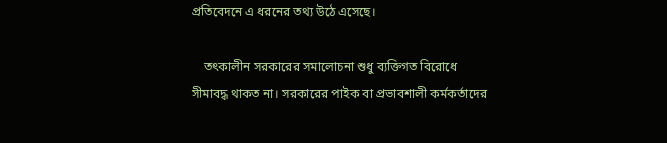প্রতিবেদনে এ ধরনের তথ্য উঠে এসেছে।

    তৎকালীন সরকারের সমালোচনা শুধু ব্যক্তিগত বিরোধে সীমাবদ্ধ থাকত না। সরকারের পাইক বা প্রভাবশালী কর্মকর্তাদের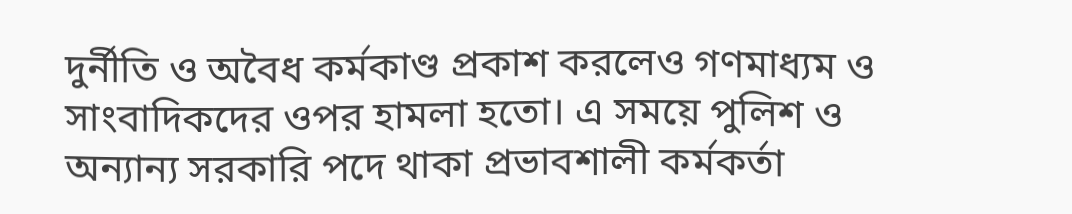দুর্নীতি ও অবৈধ কর্মকাণ্ড প্রকাশ করলেও গণমাধ্যম ও সাংবাদিকদের ওপর হামলা হতো। এ সময়ে পুলিশ ও অন্যান্য সরকারি পদে থাকা প্রভাবশালী কর্মকর্তা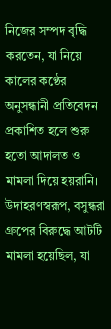নিজের সম্পদ বৃদ্ধি করতেন, যা নিয়ে কালের কণ্ঠের অনুসন্ধানী প্রতিবেদন প্রকাশিত হলে শুরু হতো আদালত ও মামলা দিয়ে হয়রানি। উদাহরণস্বরূপ, বসুন্ধরা গ্রুপের বিরুদ্ধে আটটি মামলা হয়েছিল, যা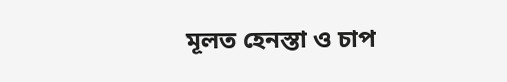মূলত হেনস্তা ও চাপ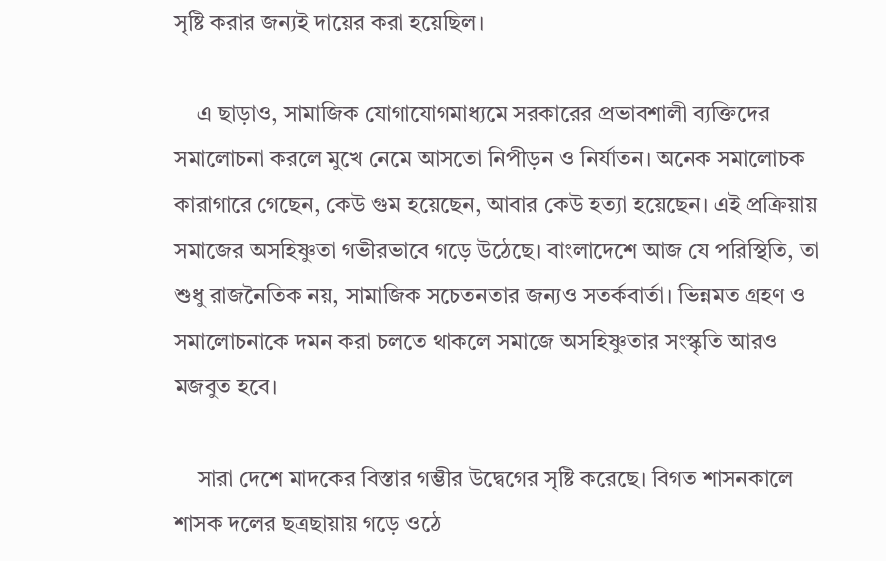সৃষ্টি করার জন্যই দায়ের করা হয়েছিল।

    এ ছাড়াও, সামাজিক যোগাযোগমাধ্যমে সরকারের প্রভাবশালী ব্যক্তিদের সমালোচনা করলে মুখে নেমে আসতো নিপীড়ন ও নির্যাতন। অনেক সমালোচক কারাগারে গেছেন, কেউ গুম হয়েছেন, আবার কেউ হত্যা হয়েছেন। এই প্রক্রিয়ায় সমাজের অসহিষ্ণুতা গভীরভাবে গড়ে উঠেছে। বাংলাদেশে আজ যে পরিস্থিতি, তা শুধু রাজনৈতিক নয়, সামাজিক সচেতনতার জন্যও সতর্কবার্তা। ভিন্নমত গ্রহণ ও সমালোচনাকে দমন করা চলতে থাকলে সমাজে অসহিষ্ণুতার সংস্কৃতি আরও মজবুত হবে।

    সারা দেশে মাদকের বিস্তার গম্ভীর উদ্বেগের সৃষ্টি করেছে। বিগত শাসনকালে শাসক দলের ছত্রছায়ায় গড়ে ওঠে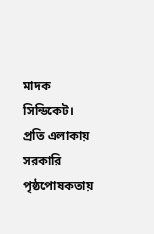মাদক সিন্ডিকেট। প্রতি এলাকায় সরকারি পৃষ্ঠপোষকতায়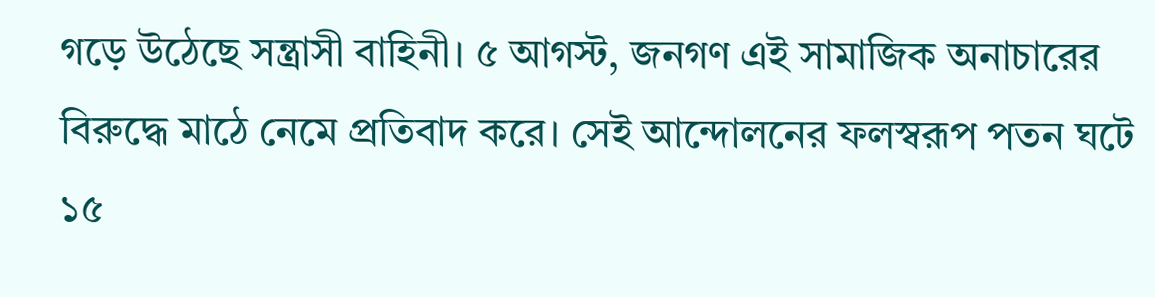গড়ে উঠেছে সন্ত্রাসী বাহিনী। ৫ আগস্ট, জনগণ এই সামাজিক অনাচারের বিরুদ্ধে মাঠে নেমে প্রতিবাদ করে। সেই আন্দোলনের ফলস্বরূপ পতন ঘটে ১৫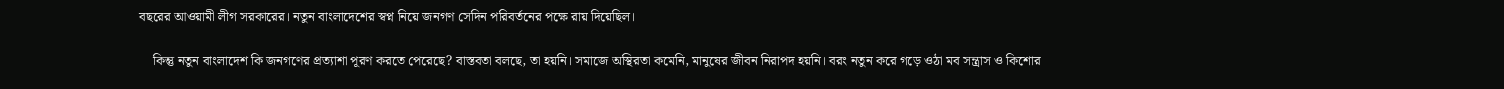বছরের আওয়ামী লীগ সরকারের। নতুন বাংলাদেশের স্বপ্ন নিয়ে জনগণ সেদিন পরিবর্তনের পক্ষে রায় দিয়েছিল।

    কিন্তু নতুন বাংলাদেশ কি জনগণের প্রত্যাশা পূরণ করতে পেরেছে? বাস্তবতা বলছে, তা হয়নি। সমাজে অস্থিরতা কমেনি, মানুষের জীবন নিরাপদ হয়নি। বরং নতুন করে গড়ে ওঠা মব সন্ত্রাস ও কিশোর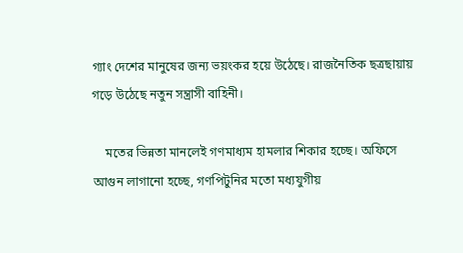গ্যাং দেশের মানুষের জন্য ভয়ংকর হয়ে উঠেছে। রাজনৈতিক ছত্রছায়ায় গড়ে উঠেছে নতুন সন্ত্রাসী বাহিনী।

    মতের ভিন্নতা মানলেই গণমাধ্যম হামলার শিকার হচ্ছে। অফিসে আগুন লাগানো হচ্ছে, গণপিটুনির মতো মধ্যযুগীয়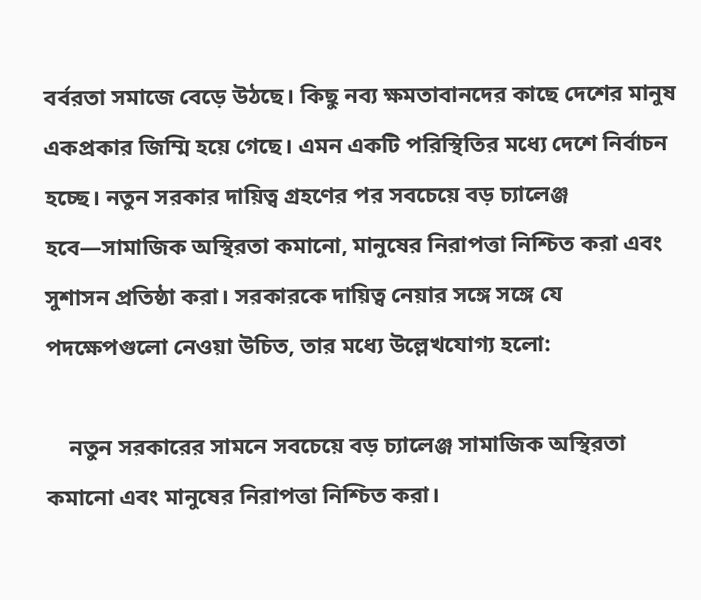বর্বরতা সমাজে বেড়ে উঠছে। কিছু নব্য ক্ষমতাবানদের কাছে দেশের মানুষ একপ্রকার জিম্মি হয়ে গেছে। এমন একটি পরিস্থিতির মধ্যে দেশে নির্বাচন হচ্ছে। নতুন সরকার দায়িত্ব গ্রহণের পর সবচেয়ে বড় চ্যালেঞ্জ হবে—সামাজিক অস্থিরতা কমানো, মানুষের নিরাপত্তা নিশ্চিত করা এবং সুশাসন প্রতিষ্ঠা করা। সরকারকে দায়িত্ব নেয়ার সঙ্গে সঙ্গে যে পদক্ষেপগুলো নেওয়া উচিত, তার মধ্যে উল্লেখযোগ্য হলো:

    নতুন সরকারের সামনে সবচেয়ে বড় চ্যালেঞ্জ সামাজিক অস্থিরতা কমানো এবং মানুষের নিরাপত্তা নিশ্চিত করা।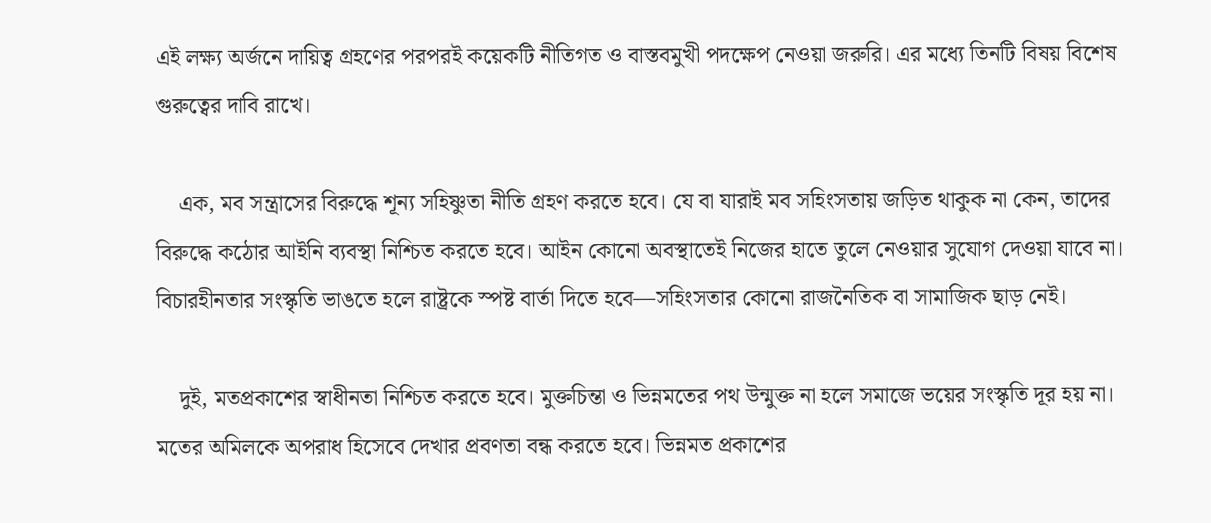এই লক্ষ্য অর্জনে দায়িত্ব গ্রহণের পরপরই কয়েকটি নীতিগত ও বাস্তবমুখী পদক্ষেপ নেওয়া জরুরি। এর মধ্যে তিনটি বিষয় বিশেষ গুরুত্বের দাবি রাখে।

    এক, মব সন্ত্রাসের বিরুদ্ধে শূন্য সহিষ্ণুতা নীতি গ্রহণ করতে হবে। যে বা যারাই মব সহিংসতায় জড়িত থাকুক না কেন, তাদের বিরুদ্ধে কঠোর আইনি ব্যবস্থা নিশ্চিত করতে হবে। আইন কোনো অবস্থাতেই নিজের হাতে তুলে নেওয়ার সুযোগ দেওয়া যাবে না। বিচারহীনতার সংস্কৃতি ভাঙতে হলে রাষ্ট্রকে স্পষ্ট বার্তা দিতে হবে—সহিংসতার কোনো রাজনৈতিক বা সামাজিক ছাড় নেই।

    দুই, মতপ্রকাশের স্বাধীনতা নিশ্চিত করতে হবে। মুক্তচিন্তা ও ভিন্নমতের পথ উন্মুক্ত না হলে সমাজে ভয়ের সংস্কৃতি দূর হয় না। মতের অমিলকে অপরাধ হিসেবে দেখার প্রবণতা বন্ধ করতে হবে। ভিন্নমত প্রকাশের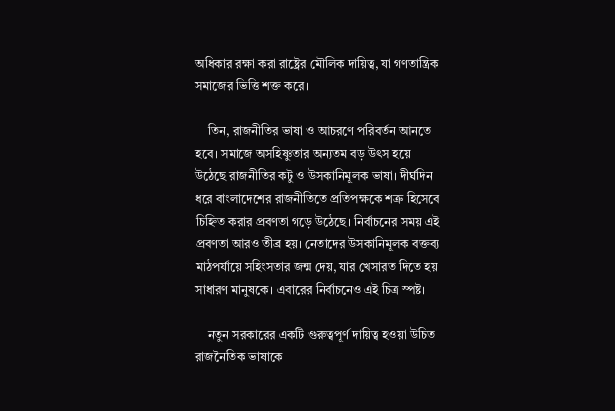অধিকার রক্ষা করা রাষ্ট্রের মৌলিক দায়িত্ব, যা গণতান্ত্রিক সমাজের ভিত্তি শক্ত করে।

    তিন, রাজনীতির ভাষা ও আচরণে পরিবর্তন আনতে হবে। সমাজে অসহিষ্ণুতার অন্যতম বড় উৎস হয়ে উঠেছে রাজনীতির কটু ও উসকানিমূলক ভাষা। দীর্ঘদিন ধরে বাংলাদেশের রাজনীতিতে প্রতিপক্ষকে শত্রু হিসেবে চিহ্নিত করার প্রবণতা গড়ে উঠেছে। নির্বাচনের সময় এই প্রবণতা আরও তীব্র হয়। নেতাদের উসকানিমূলক বক্তব্য মাঠপর্যায়ে সহিংসতার জন্ম দেয়, যার খেসারত দিতে হয় সাধারণ মানুষকে। এবারের নির্বাচনেও এই চিত্র স্পষ্ট।

    নতুন সরকারের একটি গুরুত্বপূর্ণ দায়িত্ব হওয়া উচিত রাজনৈতিক ভাষাকে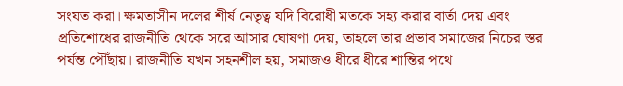সংযত করা। ক্ষমতাসীন দলের শীর্ষ নেতৃত্ব যদি বিরোধী মতকে সহ্য করার বার্তা দেয় এবং প্রতিশোধের রাজনীতি থেকে সরে আসার ঘোষণা দেয়, তাহলে তার প্রভাব সমাজের নিচের স্তর পর্যন্ত পৌঁছায়। রাজনীতি যখন সহনশীল হয়, সমাজও ধীরে ধীরে শান্তির পথে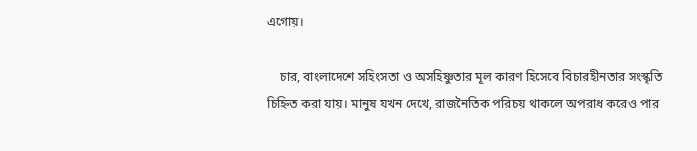এগোয়।

    চার, বাংলাদেশে সহিংসতা ও অসহিষ্ণুতার মূল কারণ হিসেবে বিচারহীনতার সংস্কৃতি চিহ্নিত করা যায়। মানুষ যখন দেখে, রাজনৈতিক পরিচয় থাকলে অপরাধ করেও পার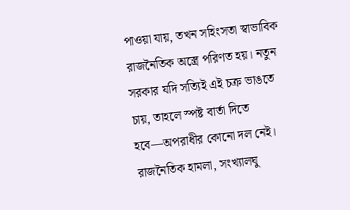পাওয়া যায়, তখন সহিংসতা স্বাভাবিক রাজনৈতিক অস্ত্রে পরিণত হয়। নতুন সরকার যদি সত্যিই এই চক্র ভাঙতে চায়, তাহলে স্পষ্ট বার্তা দিতে হবে—অপরাধীর কোনো দল নেই। রাজনৈতিক হামলা, সংখ্যালঘু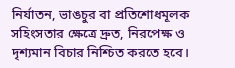নির্যাতন, ভাঙচুর বা প্রতিশোধমূলক সহিংসতার ক্ষেত্রে দ্রুত, নিরপেক্ষ ও দৃশ্যমান বিচার নিশ্চিত করতে হবে।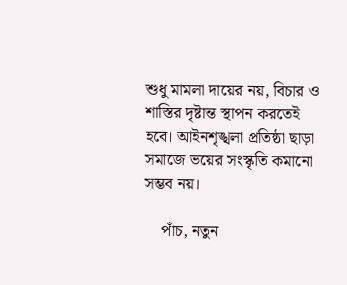শুধু মামলা দায়ের নয়, বিচার ও শাস্তির দৃষ্টান্ত স্থাপন করতেই হবে। আইনশৃঙ্খলা প্রতিষ্ঠা ছাড়া সমাজে ভয়ের সংস্কৃতি কমানো সম্ভব নয়।

    পাঁচ, নতুন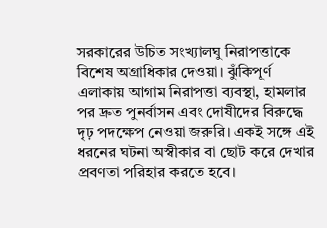সরকারের উচিত সংখ্যালঘু নিরাপত্তাকে বিশেষ অগ্রাধিকার দেওয়া। ঝুঁকিপূর্ণ এলাকায় আগাম নিরাপত্তা ব্যবস্থা, হামলার পর দ্রুত পুনর্বাসন এবং দোষীদের বিরুদ্ধে দৃঢ় পদক্ষেপ নেওয়া জরুরি। একই সঙ্গে এই ধরনের ঘটনা অস্বীকার বা ছোট করে দেখার প্রবণতা পরিহার করতে হবে।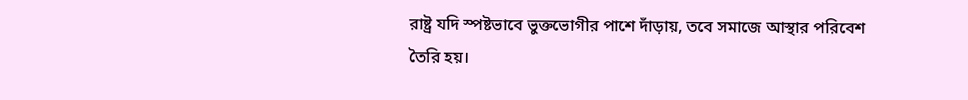রাষ্ট্র যদি স্পষ্টভাবে ভুক্তভোগীর পাশে দাঁড়ায়, তবে সমাজে আস্থার পরিবেশ তৈরি হয়।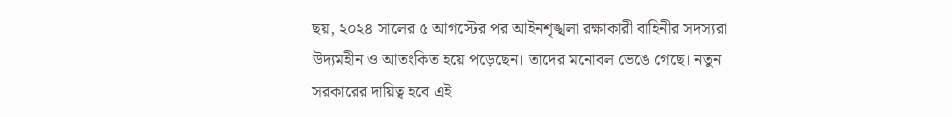ছয়, ২০২৪ সালের ৫ আগস্টের পর আইনশৃঙ্খলা রক্ষাকারী বাহিনীর সদস্যরা উদ্যমহীন ও আতংকিত হয়ে পড়েছেন। তাদের মনোবল ভেঙে গেছে। নতুন সরকারের দায়িত্ব হবে এই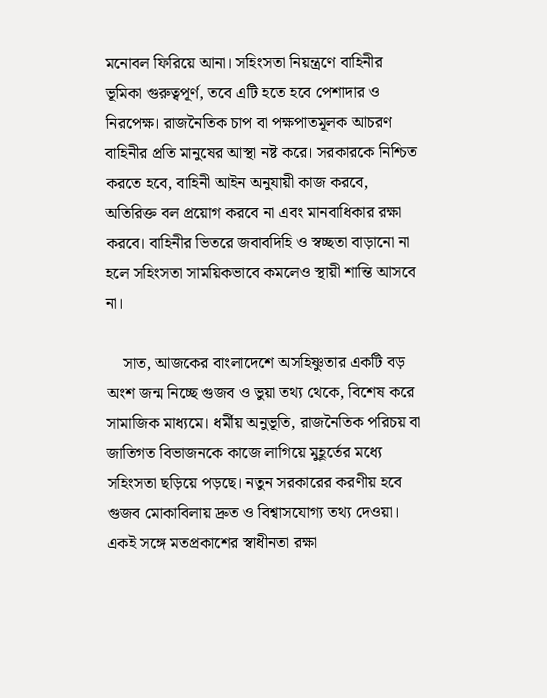মনোবল ফিরিয়ে আনা। সহিংসতা নিয়ন্ত্রণে বাহিনীর ভূমিকা গুরুত্বপূর্ণ, তবে এটি হতে হবে পেশাদার ও নিরপেক্ষ। রাজনৈতিক চাপ বা পক্ষপাতমূলক আচরণ বাহিনীর প্রতি মানুষের আস্থা নষ্ট করে। সরকারকে নিশ্চিত করতে হবে, বাহিনী আইন অনুযায়ী কাজ করবে, অতিরিক্ত বল প্রয়োগ করবে না এবং মানবাধিকার রক্ষা করবে। বাহিনীর ভিতরে জবাবদিহি ও স্বচ্ছতা বাড়ানো না হলে সহিংসতা সাময়িকভাবে কমলেও স্থায়ী শান্তি আসবে না।

    সাত, আজকের বাংলাদেশে অসহিষ্ণুতার একটি বড় অংশ জন্ম নিচ্ছে গুজব ও ভুয়া তথ্য থেকে, বিশেষ করে সামাজিক মাধ্যমে। ধর্মীয় অনুভূতি, রাজনৈতিক পরিচয় বা জাতিগত বিভাজনকে কাজে লাগিয়ে মুহূর্তের মধ্যে সহিংসতা ছড়িয়ে পড়ছে। নতুন সরকারের করণীয় হবে গুজব মোকাবিলায় দ্রুত ও বিশ্বাসযোগ্য তথ্য দেওয়া। একই সঙ্গে মতপ্রকাশের স্বাধীনতা রক্ষা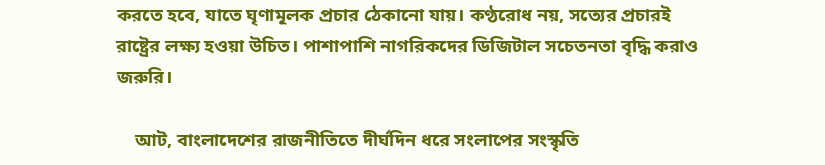করতে হবে, যাতে ঘৃণামূলক প্রচার ঠেকানো যায়। কণ্ঠরোধ নয়, সত্যের প্রচারই রাষ্ট্রের লক্ষ্য হওয়া উচিত। পাশাপাশি নাগরিকদের ডিজিটাল সচেতনতা বৃদ্ধি করাও জরুরি।

    আট, বাংলাদেশের রাজনীতিতে দীর্ঘদিন ধরে সংলাপের সংস্কৃতি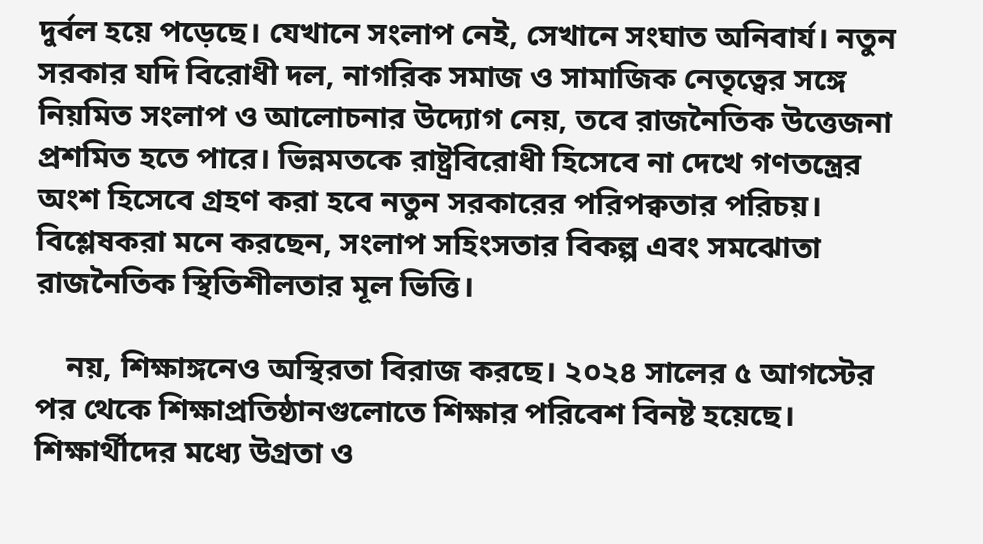দুর্বল হয়ে পড়েছে। যেখানে সংলাপ নেই, সেখানে সংঘাত অনিবার্য। নতুন সরকার যদি বিরোধী দল, নাগরিক সমাজ ও সামাজিক নেতৃত্বের সঙ্গে নিয়মিত সংলাপ ও আলোচনার উদ্যোগ নেয়, তবে রাজনৈতিক উত্তেজনা প্রশমিত হতে পারে। ভিন্নমতকে রাষ্ট্রবিরোধী হিসেবে না দেখে গণতন্ত্রের অংশ হিসেবে গ্রহণ করা হবে নতুন সরকারের পরিপক্বতার পরিচয়। বিশ্লেষকরা মনে করছেন, সংলাপ সহিংসতার বিকল্প এবং সমঝোতা রাজনৈতিক স্থিতিশীলতার মূল ভিত্তি।

    নয়, শিক্ষাঙ্গনেও অস্থিরতা বিরাজ করছে। ২০২৪ সালের ৫ আগস্টের পর থেকে শিক্ষাপ্রতিষ্ঠানগুলোতে শিক্ষার পরিবেশ বিনষ্ট হয়েছে। শিক্ষার্থীদের মধ্যে উগ্রতা ও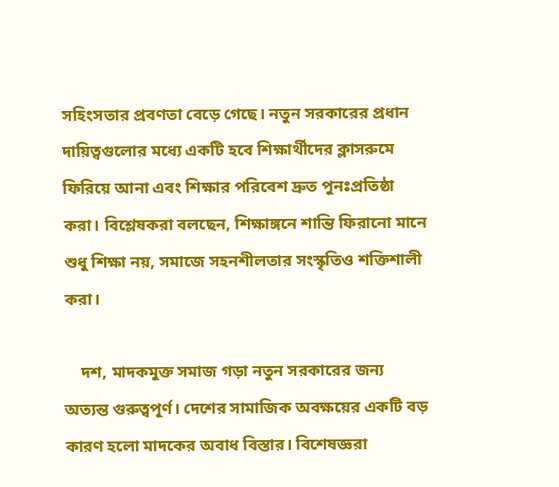সহিংসতার প্রবণতা বেড়ে গেছে। নতুন সরকারের প্রধান দায়িত্বগুলোর মধ্যে একটি হবে শিক্ষার্থীদের ক্লাসরুমে ফিরিয়ে আনা এবং শিক্ষার পরিবেশ দ্রুত পুনঃপ্রতিষ্ঠা করা। বিশ্লেষকরা বলছেন, শিক্ষাঙ্গনে শান্তি ফিরানো মানে শুধু শিক্ষা নয়, সমাজে সহনশীলতার সংস্কৃতিও শক্তিশালী করা।

    দশ, মাদকমুক্ত সমাজ গড়া নতুন সরকারের জন্য অত্যন্ত গুরুত্বপূর্ণ। দেশের সামাজিক অবক্ষয়ের একটি বড় কারণ হলো মাদকের অবাধ বিস্তার। বিশেষজ্ঞরা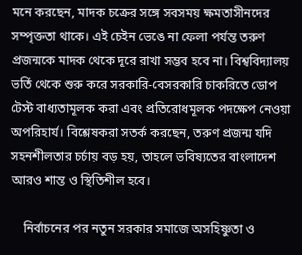মনে করছেন, মাদক চক্রের সঙ্গে সবসময় ক্ষমতাসীনদের সম্পৃক্ততা থাকে। এই চেইন ভেঙে না ফেলা পর্যন্ত তরুণ প্রজন্মকে মাদক থেকে দূরে রাখা সম্ভব হবে না। বিশ্ববিদ্যালয় ভর্তি থেকে শুরু করে সরকারি-বেসরকারি চাকরিতে ডোপ টেস্ট বাধ্যতামূলক করা এবং প্রতিরোধমূলক পদক্ষেপ নেওয়া অপরিহার্য। বিশ্লেষকরা সতর্ক করছেন, তরুণ প্রজন্ম যদি সহনশীলতার চর্চায় বড় হয়, তাহলে ভবিষ্যতের বাংলাদেশ আরও শান্ত ও স্থিতিশীল হবে।

    নির্বাচনের পর নতুন সরকার সমাজে অসহিষ্ণুতা ও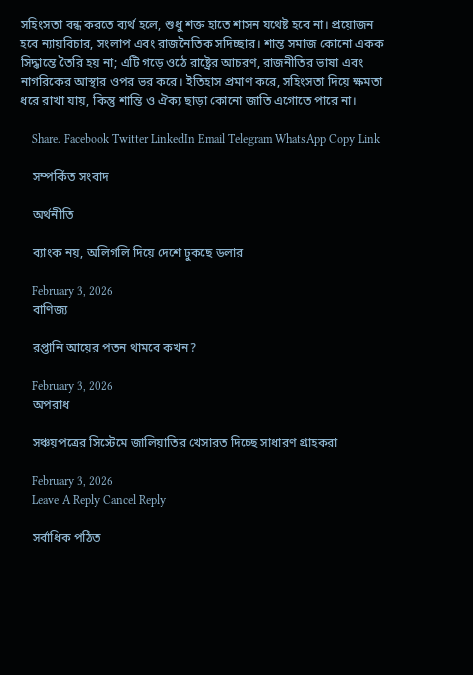সহিংসতা বন্ধ করতে ব্যর্থ হলে, শুধু শক্ত হাতে শাসন যথেষ্ট হবে না। প্রয়োজন হবে ন্যায়বিচার, সংলাপ এবং রাজনৈতিক সদিচ্ছার। শান্ত সমাজ কোনো একক সিদ্ধান্তে তৈরি হয় না; এটি গড়ে ওঠে রাষ্ট্রের আচরণ, রাজনীতির ভাষা এবং নাগরিকের আস্থার ওপর ভর করে। ইতিহাস প্রমাণ করে, সহিংসতা দিয়ে ক্ষমতা ধরে রাখা যায়, কিন্তু শান্তি ও ঐক্য ছাড়া কোনো জাতি এগোতে পারে না।

    Share. Facebook Twitter LinkedIn Email Telegram WhatsApp Copy Link

    সম্পর্কিত সংবাদ

    অর্থনীতি

    ব্যাংক নয়, অলিগলি দিয়ে দেশে ঢুকছে ডলার

    February 3, 2026
    বাণিজ্য

    রপ্তানি আয়ের পতন থামবে কখন?

    February 3, 2026
    অপরাধ

    সঞ্চয়পত্রের সিস্টেমে জালিয়াতির খেসারত দিচ্ছে সাধারণ গ্রাহকরা

    February 3, 2026
    Leave A Reply Cancel Reply

    সর্বাধিক পঠিত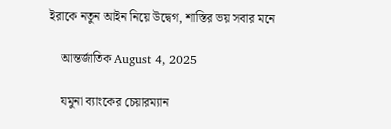ইরাকে নতুন আইন নিয়ে উদ্বেগ, শাস্তির ভয় সবার মনে

    আন্তর্জাতিক August 4, 2025

    যমুনা ব্যাংকের চেয়ারম্যান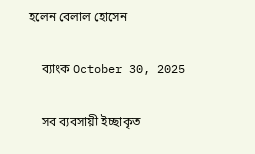হলেন বেলাল হোসেন

    ব্যাংক October 30, 2025

    সব ব্যবসায়ী ইচ্ছাকৃত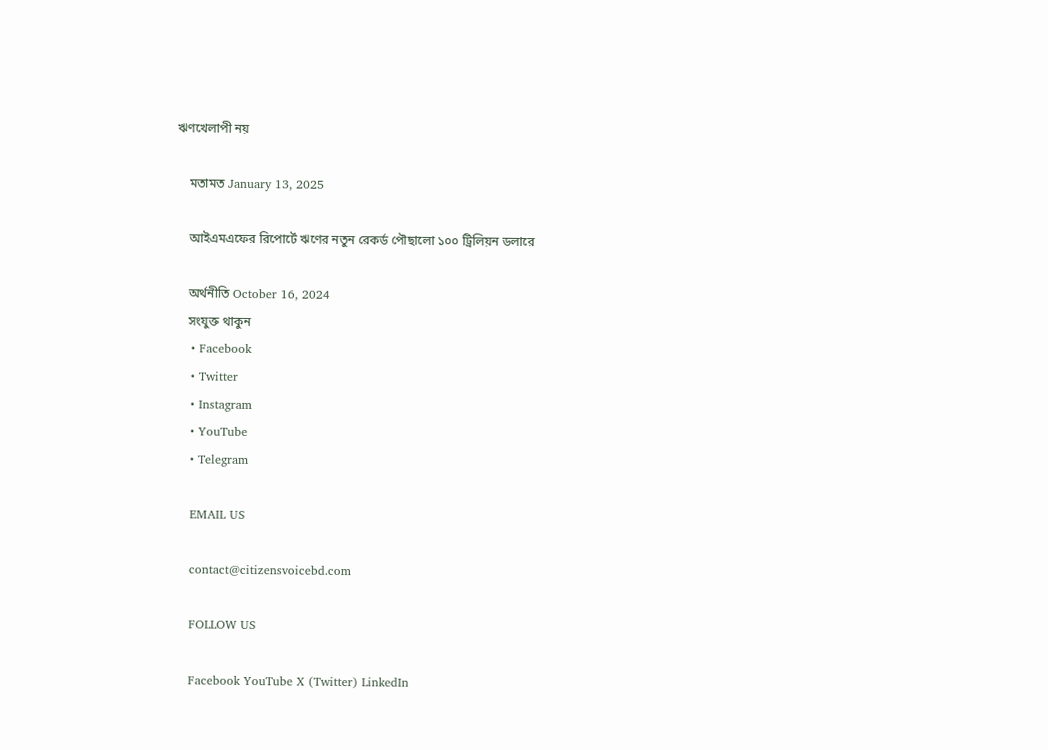ঋণখেলাপী নয়

    মতামত January 13, 2025

    আইএমএফের রিপোর্টে ঋণের নতুন রেকর্ড পৌছালো ১০০ ট্রিলিয়ন ডলারে

    অর্থনীতি October 16, 2024
    সংযুক্ত থাকুন
    • Facebook
    • Twitter
    • Instagram
    • YouTube
    • Telegram

    EMAIL US

    contact@citizensvoicebd.com

    FOLLOW US

    Facebook YouTube X (Twitter) LinkedIn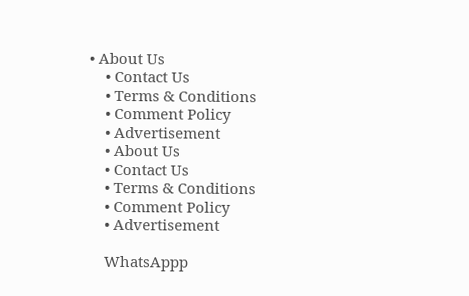• About Us
    • Contact Us
    • Terms & Conditions
    • Comment Policy
    • Advertisement
    • About Us
    • Contact Us
    • Terms & Conditions
    • Comment Policy
    • Advertisement

    WhatsAppp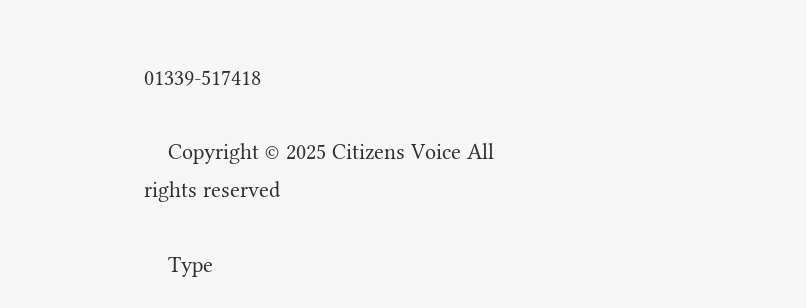01339-517418

    Copyright © 2025 Citizens Voice All rights reserved

    Type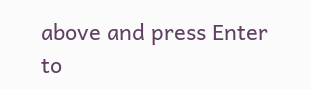above and press Enter to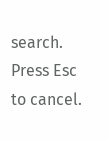search. Press Esc to cancel.